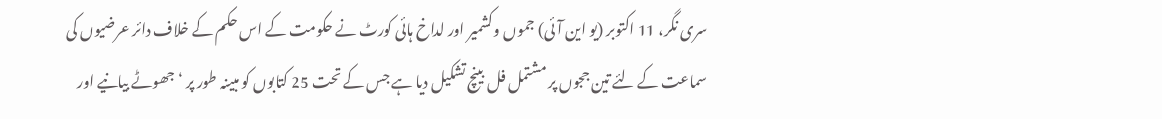سری نگر، 11 اکتوبر (یو این آئی) جموں وکشمیر اور لداخ ہائی کورٹ نے حکومت کے اس حکم کے خلاف دائر عرضیوں کی سماعت کے لئے تین ججوں پر مشتمل فل بینچ تشکیل دیا ہے جس کے تحت 25 کتابوں کو مبینہ طور پر ‘جھوٹے بیانیے اور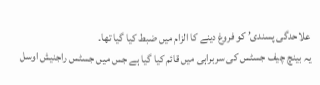علاحدگی پسندی’ کو فروغ دینے کا الزام میں ضبط کیا گیا تھا۔
یہ بینچ چیف جسٹس کی سربراہی میں قائم کیا گیا ہے جس میں جسٹس راجنیش اوسل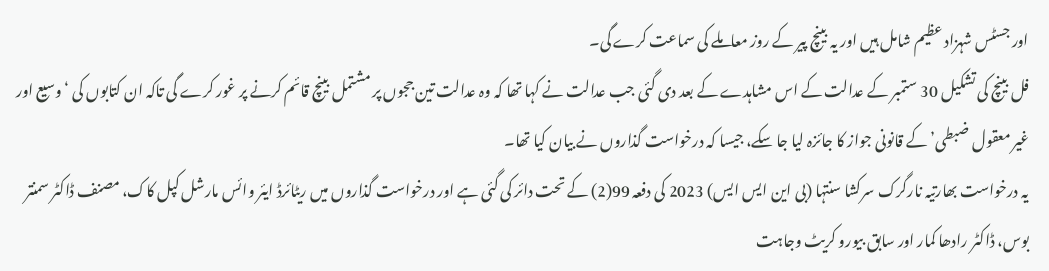اور جسٹس شہزاد عظیم شامل ہیں اور یہ بینچ پیر کے روز معاملے کی سماعت کرے گی۔
فل بینچ کی تشکیل 30 ستمبر کے عدالت کے اس مشاہدے کے بعد دی گئی جب عدالت نے کہا تھا کہ وہ عدالت تین ججوں پر مشتمل بینچ قائم کرنے پر غور کرے گی تاکہ ان کتابوں کی ‘وسیع اور غیر معقول ضبطی’ کے قانونی جواز کا جائزہ لیا جا سکے، جیسا کہ درخواست گذاروں نے بیان کیا تھا۔
یہ درخواست بھارتیہ نارگرک سرکشا سنتہا (بی این ایس ایس) 2023 کی دفعہ 99(2) کے تحت دائر کی گئی ہے اور درخواست گذاروں میں ریٹائرڈ ایئر وائس مارشل کپل کاک، مصنف ڈاکٹر سمنتر بوس، ڈاکٹر رادھا کمار اور سابق بیورو کریٹ وجاہت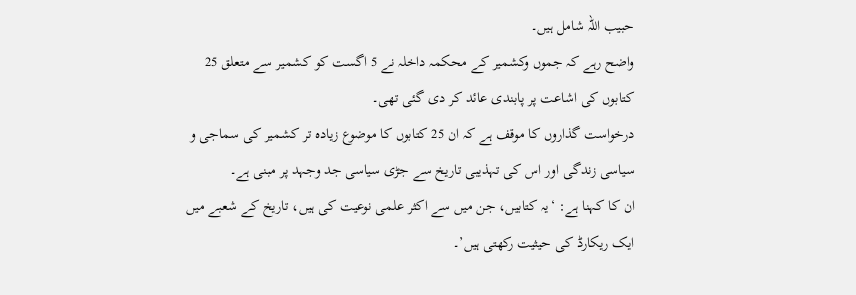حبیب اللہ شامل ہیں۔
واضح رہے کہ جموں وکشمیر کے محکمہ داخلہ نے 5 اگست کو کشمیر سے متعلق 25 کتابوں کی اشاعت پر پابندی عائد کر دی گئی تھی۔
درخواست گذاروں کا موقف ہے کہ ان 25 کتابوں کا موضوع زیادہ تر کشمیر کی سماجی و سیاسی زندگی اور اس کی تہذیبی تاریخ سے جڑی سیاسی جد وجہد پر مبنی ہے۔
ان کا کہنا ہے: ‘یہ کتابیں، جن میں سے اکثر علمی نوعیت کی ہیں، تاریخ کے شعبے میں ایک ریکارڈ کی حیثیت رکھتی ہیں’۔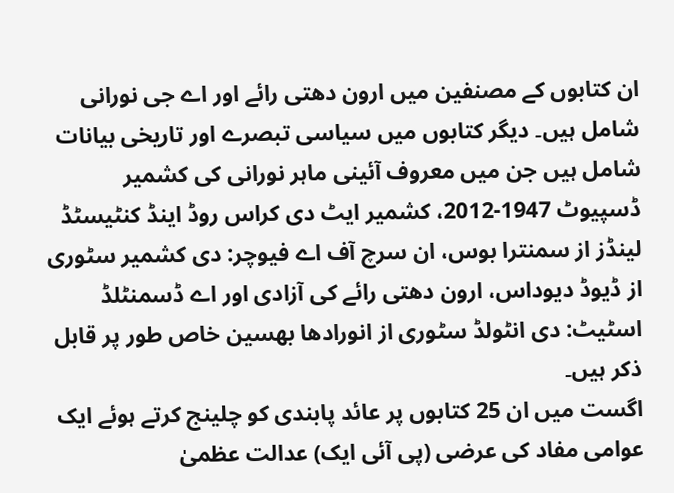ان کتابوں کے مصنفین میں ارون دھتی رائے اور اے جی نورانی شامل ہیں۔ دیگر کتابوں میں سیاسی تبصرے اور تاریخی بیانات شامل ہیں جن میں معروف آئینی ماہر نورانی کی کشمیر ڈسپیوٹ 1947-2012، کشمیر ایٹ دی کراس روڈ اینڈ کنٹیسٹڈ لینڈز از سمنترا بوس، ان سرچ آف اے فیوچر: دی کشمیر سٹوری از ڈیوڈ دیوداس، ارون دھتی رائے کی آزادی اور اے ڈسمنٹلڈ اسٹیٹ: دی انٹولڈ سٹوری از انورادھا بھسین خاص طور پر قابل ذکر ہیں۔
اگست میں ان 25 کتابوں پر عائد پابندی کو چلینج کرتے ہوئے ایک عوامی مفاد کی عرضی (پی آئی ایک) عدالت عظمیٰ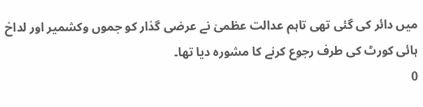میں دائر کی گئی تھی تاہم عدالت عظمیٰ نے عرضی گذار کو جموں وکشمیر اور لداخ ہائی کورٹ کی طرف رجوع کرنے کا مشورہ دیا تھا۔
0